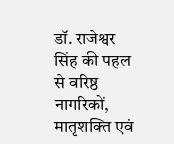डॉ. राजेश्वर सिंह की पहल से वरिष्ठ नागरिकों, मातृशक्ति एवं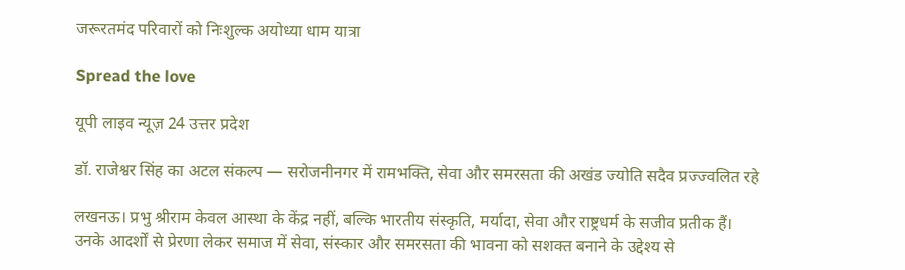जरूरतमंद परिवारों को निःशुल्क अयोध्या धाम यात्रा

Spread the love

यूपी लाइव न्यूज़ 24 उत्तर प्रदेश

डॉ. राजेश्वर सिंह का अटल संकल्प — सरोजनीनगर में रामभक्ति, सेवा और समरसता की अखंड ज्योति सदैव प्रज्ज्वलित रहे

लखनऊ। प्रभु श्रीराम केवल आस्था के केंद्र नहीं, बल्कि भारतीय संस्कृति, मर्यादा, सेवा और राष्ट्रधर्म के सजीव प्रतीक हैं। उनके आदर्शों से प्रेरणा लेकर समाज में सेवा, संस्कार और समरसता की भावना को सशक्त बनाने के उद्देश्य से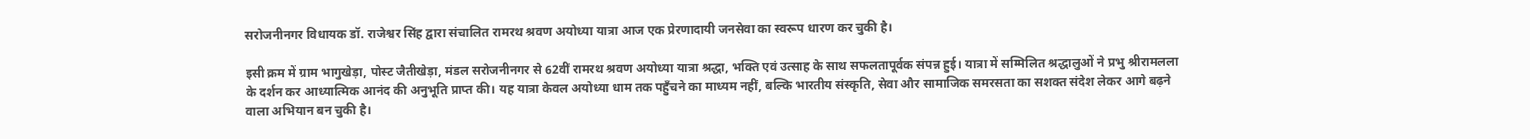सरोजनीनगर विधायक डॉ. राजेश्वर सिंह द्वारा संचालित रामरथ श्रवण अयोध्या यात्रा आज एक प्रेरणादायी जनसेवा का स्वरूप धारण कर चुकी है।

इसी क्रम में ग्राम भागुखेड़ा, पोस्ट जैतीखेड़ा, मंडल सरोजनीनगर से 62वीं रामरथ श्रवण अयोध्या यात्रा श्रद्धा, भक्ति एवं उत्साह के साथ सफलतापूर्वक संपन्न हुई। यात्रा में सम्मिलित श्रद्धालुओं ने प्रभु श्रीरामलला के दर्शन कर आध्यात्मिक आनंद की अनुभूति प्राप्त की। यह यात्रा केवल अयोध्या धाम तक पहुँचने का माध्यम नहीं, बल्कि भारतीय संस्कृति, सेवा और सामाजिक समरसता का सशक्त संदेश लेकर आगे बढ़ने वाला अभियान बन चुकी है।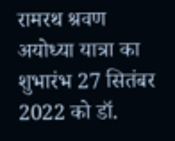रामरथ श्रवण अयोध्या यात्रा का शुभारंभ 27 सितंबर 2022 को डॉ.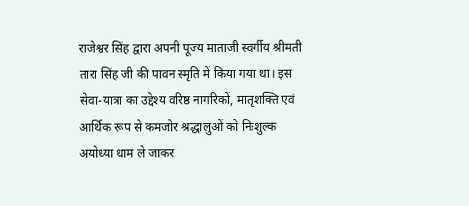राजेश्वर सिंह द्वारा अपनी पूज्य माताजी स्वर्गीय श्रीमती तारा सिंह जी की पावन स्मृति में किया गया था। इस सेवा-यात्रा का उद्देश्य वरिष्ठ नागरिकों, मातृशक्ति एवं आर्थिक रूप से कमजोर श्रद्धालुओं को निःशुल्क अयोध्या धाम ले जाकर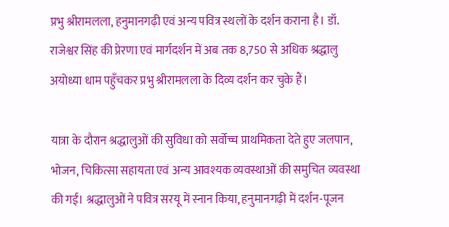प्रभु श्रीरामलला, हनुमानगढ़ी एवं अन्य पवित्र स्थलों के दर्शन कराना है। डॉ. राजेश्वर सिंह की प्रेरणा एवं मार्गदर्शन में अब तक 8,750 से अधिक श्रद्धालु अयोध्या धाम पहुँचकर प्रभु श्रीरामलला के दिव्य दर्शन कर चुके हैं।

यात्रा के दौरान श्रद्धालुओं की सुविधा को सर्वोच्च प्राथमिकता देते हुए जलपान, भोजन, चिकित्सा सहायता एवं अन्य आवश्यक व्यवस्थाओं की समुचित व्यवस्था की गई। श्रद्धालुओं ने पवित्र सरयू में स्नान किया, हनुमानगढ़ी में दर्शन-पूजन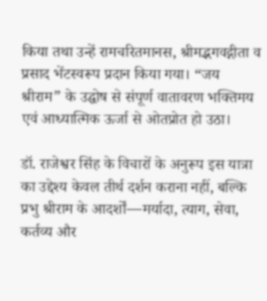किया तथा उन्हें रामचरितमानस, श्रीमद्भगवद्गीता व प्रसाद भेंटस्वरूप प्रदान किया गया। “जय श्रीराम” के उद्घोष से संपूर्ण वातावरण भक्तिमय एवं आध्यात्मिक ऊर्जा से ओतप्रोत हो उठा।

डॉ. राजेश्वर सिंह के विचारों के अनुरूप इस यात्रा का उद्देश्य केवल तीर्थ दर्शन कराना नहीं, बल्कि प्रभु श्रीराम के आदर्शों—मर्यादा, त्याग, सेवा, कर्तव्य और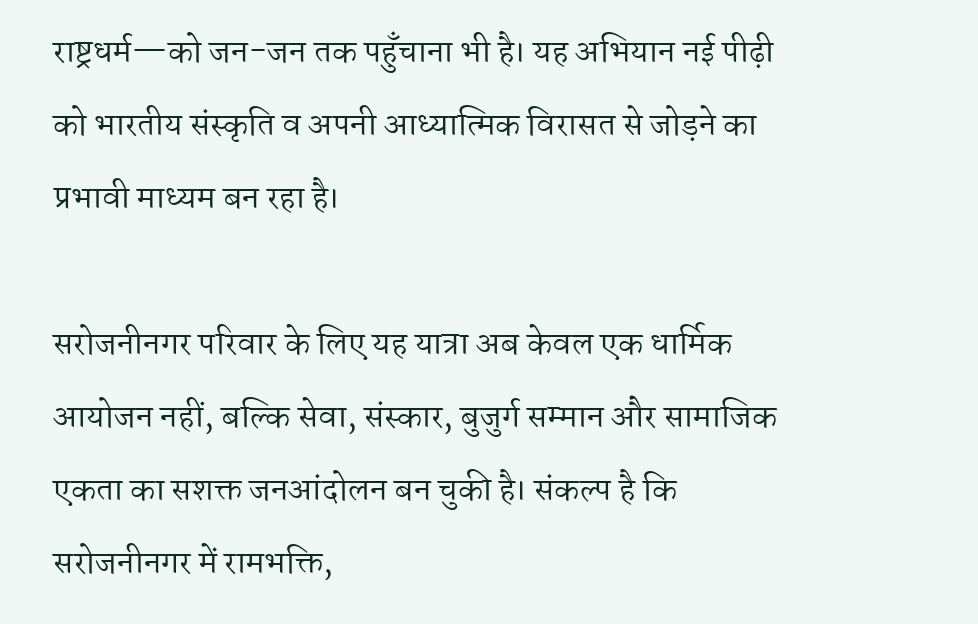राष्ट्रधर्म—को जन-जन तक पहुँचाना भी है। यह अभियान नई पीढ़ी को भारतीय संस्कृति व अपनी आध्यात्मिक विरासत से जोड़ने का प्रभावी माध्यम बन रहा है।

सरोजनीनगर परिवार के लिए यह यात्रा अब केवल एक धार्मिक आयोजन नहीं, बल्कि सेवा, संस्कार, बुजुर्ग सम्मान और सामाजिक एकता का सशक्त जनआंदोलन बन चुकी है। संकल्प है कि सरोजनीनगर में रामभक्ति,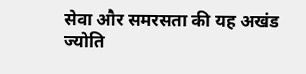सेवा और समरसता की यह अखंड ज्योति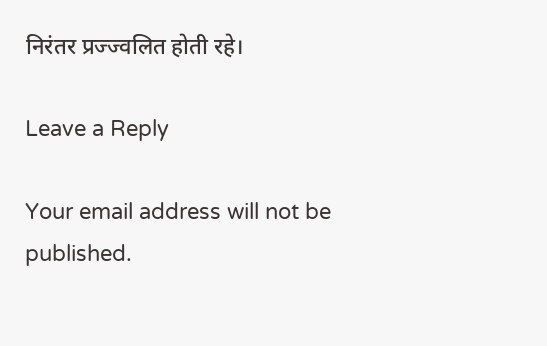निरंतर प्रज्ज्वलित होती रहे।

Leave a Reply

Your email address will not be published.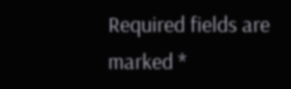Required fields are marked *